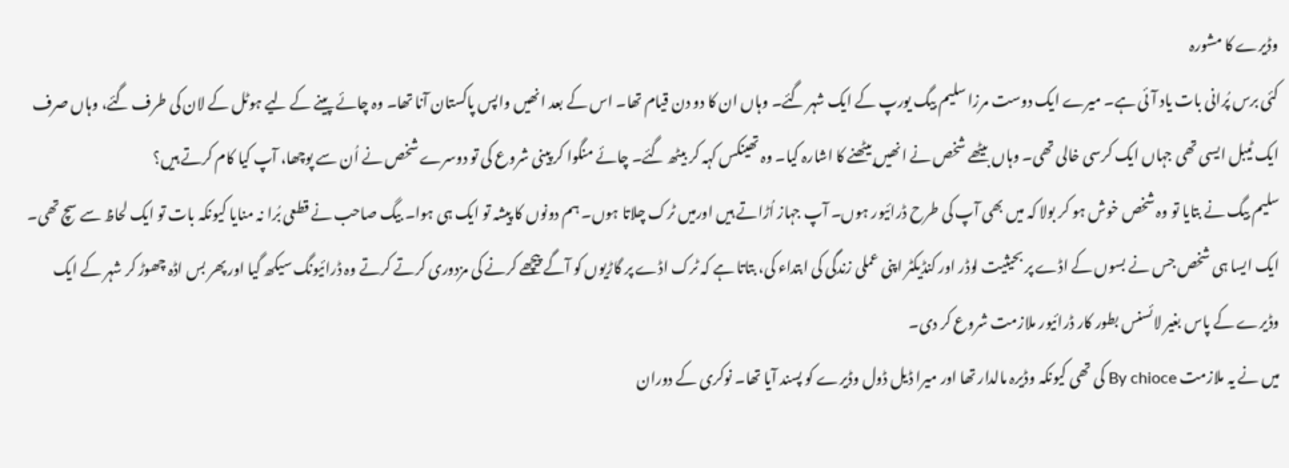وڈیرے کا مشورہ
کئی برس پُرانی بات یاد آئی ہے۔ میرے ایک دوست مرزا سلیم بیگ یورپ کے ایک شہر گئے۔ وہاں ان کا دو دن قیام تھا۔ اس کے بعد انھیں واپس پاکستان آنا تھا۔ وہ چائے پینے کے لیے ہوٹل کے لان کی طرف گئے، وہاں صرف ایک ٹیبل ایسی تھی جہاں ایک کرسی خالی تھی۔ وہاں بیٹھے شخص نے انھیں بیٹھنے کا اشارہ کیا۔ وہ تھینکس کہہ کر بیٹھ گئے۔ چائے منگوا کر پینی شروع کی تو دوسرے شخص نے اُن سے پوچھا، آپ کیا کام کرتے ہیں؟
سلیم بیگ نے بتایا تو وہ شخص خوش ہو کر بولا کہ میں بھی آپ کی طرح ڈرائیور ہوں۔ آپ جہاز اُڑاتے ہیں اورمیں ٹرک چلاتا ہوں۔ ہم دونوں کا پیشہ تو ایک ہی ہوا۔ بیگ صاحب نے قطعی بُرا نہ منایا کیونکہ بات تو ایک لحاظ سے سچ تھی۔ ایک ایسا ہی شخص جس نے بسوں کے اڈے پر بحیثیت لوڈر اور کنڈیکٹر اپنی عملی زندگی کی ابتداء کی، بتاتا ہے کہ ٹرک اڈے پر گاڑیوں کو آگے پیچھے کرنے کی مزدوری کرتے کرتے وہ ڈرائیونگ سیکھ گیا اور پھر بس اڈہ چھوڑ کر شہر کے ایک وڈیرے کے پاس بغیر لائسنس بطور کار ڈرائیور ملازمت شروع کر دی۔
میں نے یہ ملازمت By chioce کی تھی کیونکہ وڈیرہ مالدار تھا اور میرا ڈیل ڈول وڈیرے کو پسند آیا تھا۔ نوکری کے دوران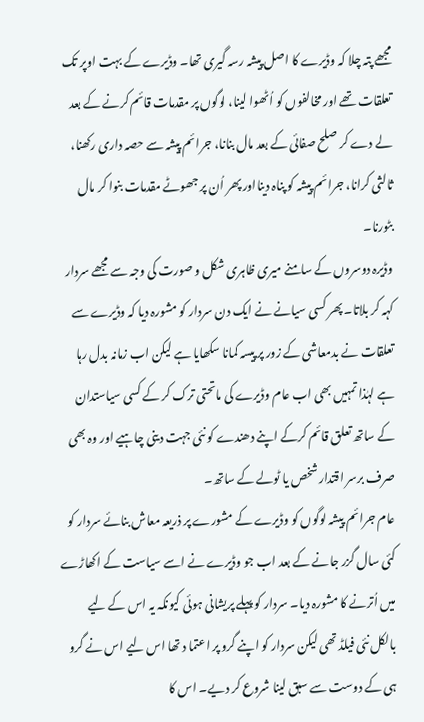مجھے پتہ چلا کہ وڈیرے کا اصل پیشہ رسہ گیری تھا۔ وڈیرے کے بہت اوپر تک تعلقات تھے اور مخالفوں کو اُٹھوا لینا، لوگوں پر مقدمات قائم کرنے کے بعد لے دے کر صلح صفائی کے بعد مال بنانا، جرائم پیشہ سے حصہ داری رکھنا، ثالثی کرانا، جرائم پیشہ کو پناہ دینااور پھر اُن پر جھوٹے مقدمات بنوا کر مال بٹورنا۔
وڈیرہ دوسروں کے سامنے میری ظاہری شکل و صورت کی وجہ سے مجھے سردار کہہ کر بلاتا۔ پھر کسی سیانے نے ایک دن سردار کو مشورہ دیا کہ وڈیرے سے تعلقات نے بدمعاشی کے زور پر پیسہ کمانا سکھایا ہے لیکن اب زمانہ بدل رہا ہے لہٰذا تمہیں بھی اب عام وڈیرے کی ماتحتی ترک کر کے کسی سیاستدان کے ساتھ تعلق قائم کرکے اپنے دھندے کو نئی جہت دینی چاہیے اور وہ بھی صرف برسر اقتدار شخص یا ٹولے کے ساتھ۔
عام جرائم پیشہ لوگوں کو وڈیرے کے مشورے پر ذریعہ معاش بنائے سردار کو کئی سال گزر جانے کے بعد اب جو وڈیرے نے اسے سیاست کے اکھاڑے میں اُترنے کا مشورہ دیا۔ سردار کو پہلے پریشانی ہوئی کیونکہ یہ اس کے لیے بالکل نئی فیلڈ تھی لیکن سردار کو اپنے گرو پر اعتما د تھا اس لیے اس نے گرو ہی کے دوست سے سبق لینا شروع کر دیے۔ اس کا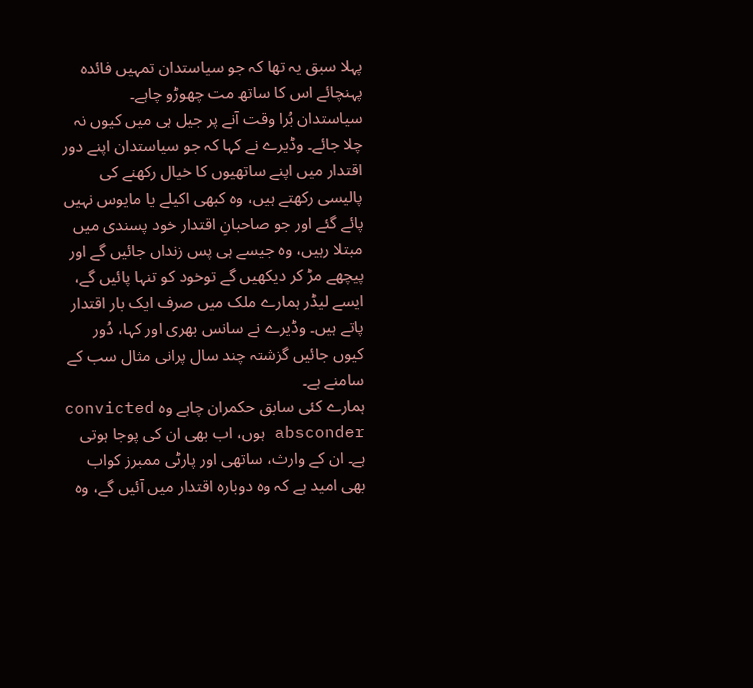پہلا سبق یہ تھا کہ جو سیاستدان تمہیں فائدہ پہنچائے اس کا ساتھ مت چھوڑو چاہے۔
سیاستدان بُرا وقت آنے پر جیل ہی میں کیوں نہ چلا جائے۔ وڈیرے نے کہا کہ جو سیاستدان اپنے دور اقتدار میں اپنے ساتھیوں کا خیال رکھنے کی پالیسی رکھتے ہیں، وہ کبھی اکیلے یا مایوس نہیں پائے گئے اور جو صاحبانِ اقتدار خود پسندی میں مبتلا رہیں، وہ جیسے ہی پس زنداں جائیں گے اور پیچھے مڑ کر دیکھیں گے توخود کو تنہا پائیں گے، ایسے لیڈر ہمارے ملک میں صرف ایک بار اقتدار پاتے ہیں۔ وڈیرے نے سانس بھری اور کہا، دُور کیوں جائیں گزشتہ چند سال پرانی مثال سب کے سامنے ہے۔
ہمارے کئی سابق حکمران چاہے وہ convicted absconder ہوں، اب بھی ان کی پوجا ہوتی ہے۔ ان کے وارث، ساتھی اور پارٹی ممبرز کواب بھی امید ہے کہ وہ دوبارہ اقتدار میں آئیں گے، وہ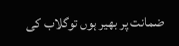ضمانت پر بھیر ہوں توگلاب کی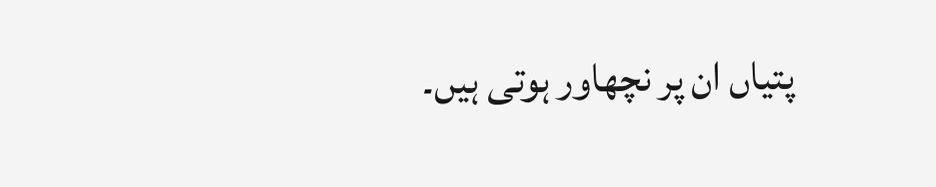پتیاں ان پر نچھاور ہوتی ہیں۔